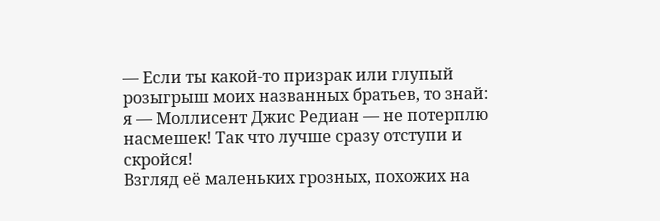— Если ты какой-то призрак или глупый розыгрыш моих названных братьев, то знай: я — Моллисент Джис Редиан — не потерплю насмешек! Так что лучше сразу отступи и скройся!
Взгляд её маленьких грозных, похожих на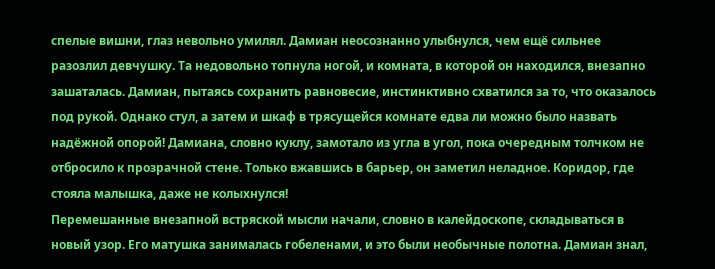спелые вишни, глаз невольно умилял. Дамиан неосознанно улыбнулся, чем ещё сильнее разозлил девчушку. Та недовольно топнула ногой, и комната, в которой он находился, внезапно зашаталась. Дамиан, пытаясь сохранить равновесие, инстинктивно схватился за то, что оказалось под рукой. Однако стул, а затем и шкаф в трясущейся комнате едва ли можно было назвать надёжной опорой! Дамиана, словно куклу, замотало из угла в угол, пока очередным толчком не отбросило к прозрачной стене. Только вжавшись в барьер, он заметил неладное. Коридор, где стояла малышка, даже не колыхнулся!
Перемешанные внезапной встряской мысли начали, словно в калейдоскопе, складываться в новый узор. Его матушка занималась гобеленами, и это были необычные полотна. Дамиан знал,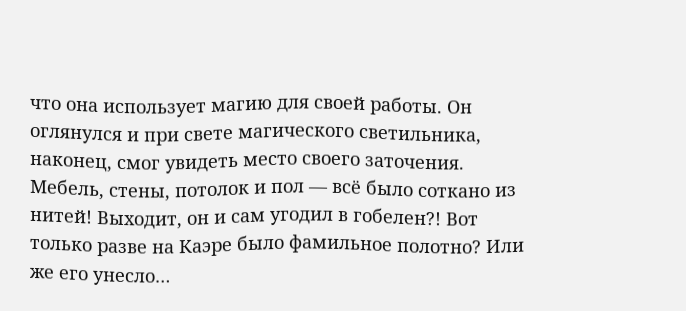что она использует магию для своей работы. Он оглянулся и при свете магического светильника, наконец, смог увидеть место своего заточения. Мебель, стены, потолок и пол — всё было соткано из нитей! Выходит, он и сам угодил в гобелен?! Вот только разве на Каэре было фамильное полотно? Или же его унесло…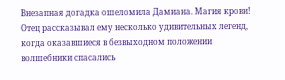Внезапная догадка ошеломила Дамиана. Магия крови! Отец рассказывал ему несколько удивительных легенд, когда оказавшиеся в безвыходном положении волшебники спасались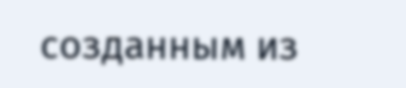созданным из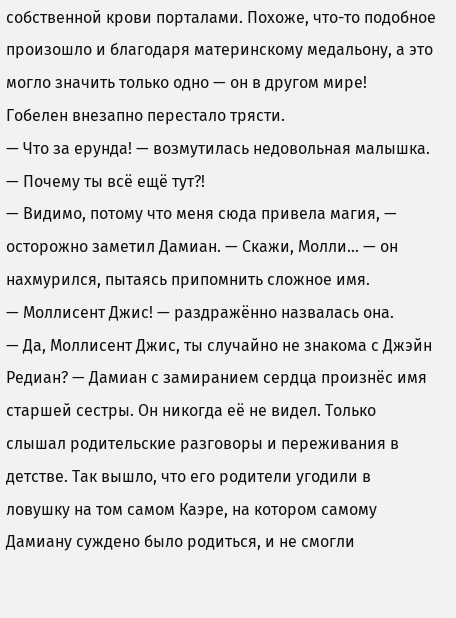собственной крови порталами. Похоже, что-то подобное произошло и благодаря материнскому медальону, а это могло значить только одно — он в другом мире!
Гобелен внезапно перестало трясти.
— Что за ерунда! — возмутилась недовольная малышка. — Почему ты всё ещё тут?!
— Видимо, потому что меня сюда привела магия, — осторожно заметил Дамиан. — Скажи, Молли… — он нахмурился, пытаясь припомнить сложное имя.
— Моллисент Джис! — раздражённо назвалась она.
— Да, Моллисент Джис, ты случайно не знакома с Джэйн Редиан? — Дамиан с замиранием сердца произнёс имя старшей сестры. Он никогда её не видел. Только слышал родительские разговоры и переживания в детстве. Так вышло, что его родители угодили в ловушку на том самом Каэре, на котором самому Дамиану суждено было родиться, и не смогли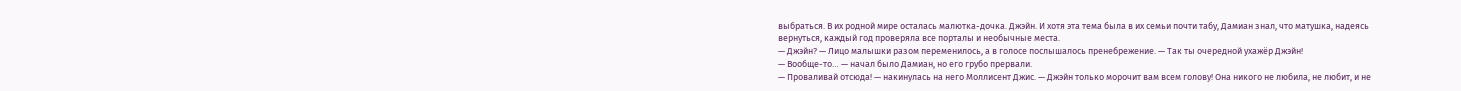выбраться. В их родной мире осталась малютка-дочка. Джэйн. И хотя эта тема была в их семьи почти табу, Дамиан знал, что матушка, надеясь вернуться, каждый год проверяла все порталы и необычные места.
— Джэйн? — Лицо малышки разом переменилось, а в голосе послышалось пренебрежение. — Так ты очередной ухажёр Джэйн!
— Вообще-то… — начал было Дамиан, но его грубо прервали.
— Проваливай отсюда! — накинулась на него Моллисент Джис. — Джэйн только морочит вам всем голову! Она никого не любила, не любит, и не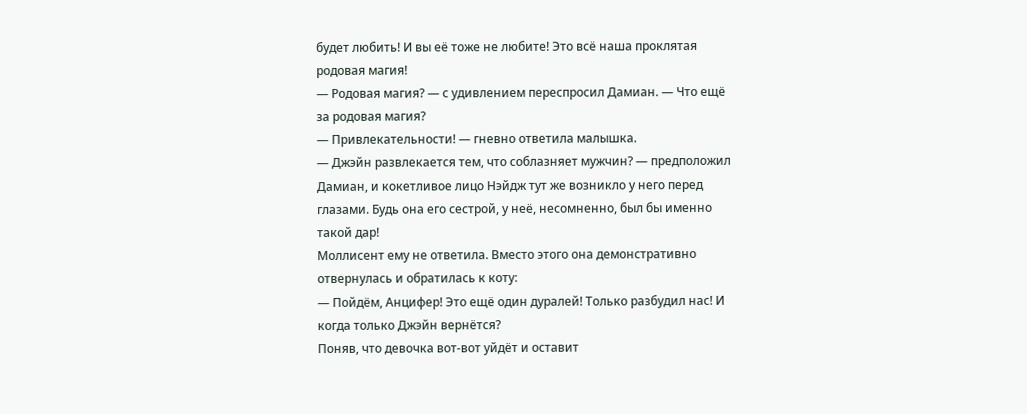будет любить! И вы её тоже не любите! Это всё наша проклятая родовая магия!
— Родовая магия? — с удивлением переспросил Дамиан. — Что ещё за родовая магия?
— Привлекательности! — гневно ответила малышка.
— Джэйн развлекается тем, что соблазняет мужчин? — предположил Дамиан, и кокетливое лицо Нэйдж тут же возникло у него перед глазами. Будь она его сестрой, у неё, несомненно, был бы именно такой дар!
Моллисент ему не ответила. Вместо этого она демонстративно отвернулась и обратилась к коту:
— Пойдём, Анцифер! Это ещё один дуралей! Только разбудил нас! И когда только Джэйн вернётся?
Поняв, что девочка вот-вот уйдёт и оставит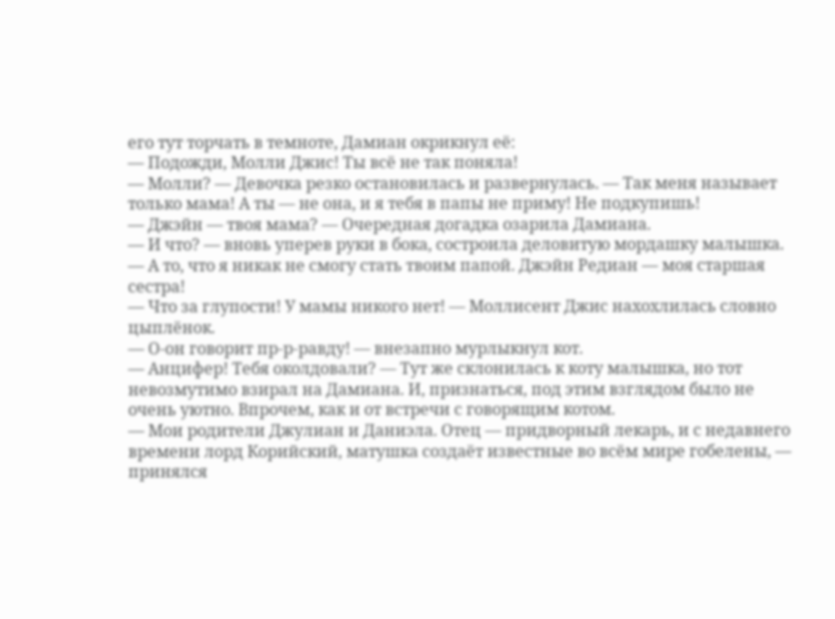его тут торчать в темноте, Дамиан окрикнул её:
— Подожди, Молли Джис! Ты всё не так поняла!
— Молли? — Девочка резко остановилась и развернулась. — Так меня называет только мама! А ты — не она, и я тебя в папы не приму! Не подкупишь!
— Джэйн — твоя мама? — Очередная догадка озарила Дамиана.
— И что? — вновь уперев руки в бока, состроила деловитую мордашку малышка.
— А то, что я никак не смогу стать твоим папой. Джэйн Редиан — моя старшая сестра!
— Что за глупости! У мамы никого нет! — Моллисент Джис нахохлилась словно цыплёнок.
— О-он говорит пр-р-равду! — внезапно мурлыкнул кот.
— Анцифер! Тебя околдовали? — Тут же склонилась к коту малышка, но тот невозмутимо взирал на Дамиана. И, признаться, под этим взглядом было не очень уютно. Впрочем, как и от встречи с говорящим котом.
— Мои родители Джулиан и Даниэла. Отец — придворный лекарь, и с недавнего времени лорд Корийский, матушка создаёт известные во всём мире гобелены, — принялся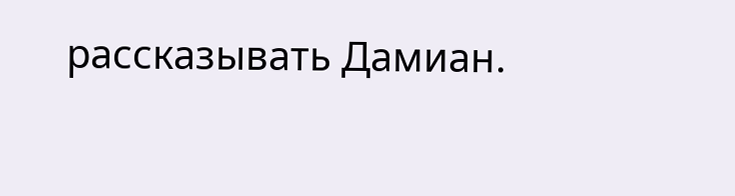рассказывать Дамиан.